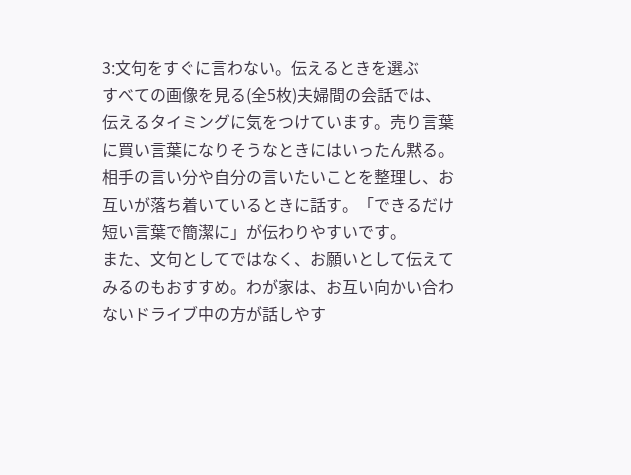3:文句をすぐに言わない。伝えるときを選ぶ
すべての画像を見る(全5枚)夫婦間の会話では、伝えるタイミングに気をつけています。売り言葉に買い言葉になりそうなときにはいったん黙る。相手の言い分や自分の言いたいことを整理し、お互いが落ち着いているときに話す。「できるだけ短い言葉で簡潔に」が伝わりやすいです。
また、文句としてではなく、お願いとして伝えてみるのもおすすめ。わが家は、お互い向かい合わないドライブ中の方が話しやす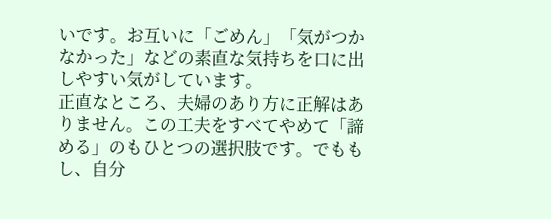いです。お互いに「ごめん」「気がつかなかった」などの素直な気持ちを口に出しやすい気がしています。
正直なところ、夫婦のあり方に正解はありません。この工夫をすべてやめて「諦める」のもひとつの選択肢です。でももし、自分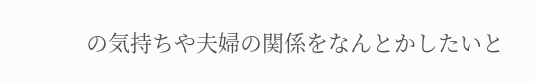の気持ちや夫婦の関係をなんとかしたいと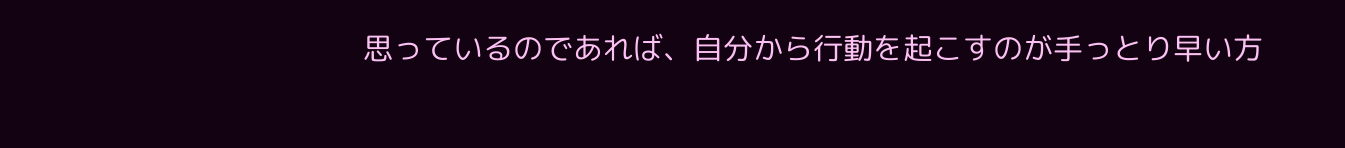思っているのであれば、自分から行動を起こすのが手っとり早い方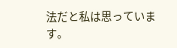法だと私は思っています。